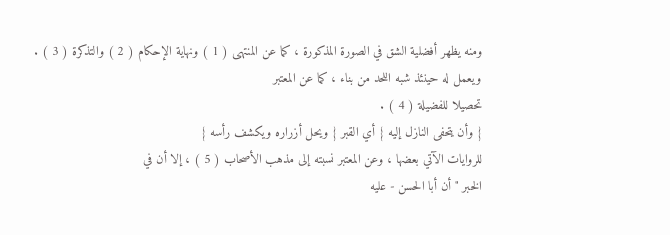ومنه يظهر أفضلية الشق في الصورة المذكورة ، كما عن المنتهى ( 1 ) ونهاية الإحكام ( 2 ) والتذكرة ( 3 ) . ويعمل له حينئذ شبه اللحد من بناء ، كما عن المعتبر
تحصيلا للفضيلة ( 4 ) .
{ وأن يتحفى النازل إليه } أي القبر { ويحل أزراره ويكشف رأسه }
للروايات الآتي بعضها ، وعن المعتبر نسبته إلى مذهب الأصحاب ( 5 ) ، إلا أن في
الخبر " أن أبا الحسن - عليه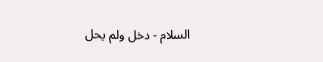السلام - دخل ولم يحل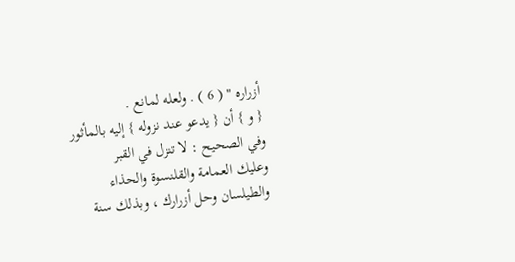أزراره " ( 6 ) . ولعله لمانع .
{ و } أن { يدعو عند نزوله } إليه بالمأثور وفي الصحيح : لا تنزل في القبر
وعليك العمامة والقلنسوة والحذاء والطيلسان وحل أزرارك ، وبذلك سنة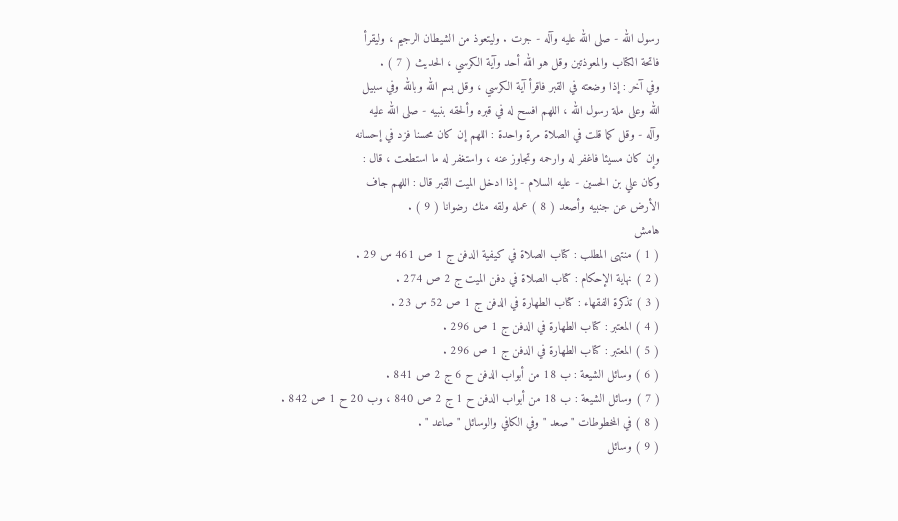رسول الله - صلى الله عليه وآله - جرت . وليتعوذ من الشيطان الرجيم ، وليقرأ
فاتحة الكتاب والمعوذتين وقل هو الله أحد وآية الكرسي ، الحديث ( 7 ) .
وفي آخر : إذا وضعته في القبر فاقرأ آية الكرسي ، وقل بسم الله وبالله وفي سبيل
الله وعلى ملة رسول الله ، اللهم افسح له في قبره وألحقه بنبيه - صلى الله عليه
وآله - وقل كما قلت في الصلاة مرة واحدة : اللهم إن كان محسنا فزد في إحسانه
وإن كان مسيئا فاغفر له وارحمه وتجاوز عنه ، واستغفر له ما استطعت ، قال :
وكان علي بن الحسين - عليه السلام - إذا ادخل الميت القبر قال : اللهم جاف
الأرض عن جنبيه وأصعد ( 8 ) عمله ولقه منك رضوانا ( 9 ) .
هامش
( 1 ) منتهى المطلب : كتاب الصلاة في كيفية الدفن ج 1 ص 461 س 29 .
( 2 ) نهاية الإحكام : كتاب الصلاة في دفن الميت ج 2 ص 274 .
( 3 ) تذكرة الفقهاء : كتاب الطهارة في الدفن ج 1 ص 52 س 23 .
( 4 ) المعتبر : كتاب الطهارة في الدفن ج 1 ص 296 .
( 5 ) المعتبر : كتاب الطهارة في الدفن ج 1 ص 296 .
( 6 ) وسائل الشيعة : ب 18 من أبواب الدفن ح 6 ج 2 ص 841 .
( 7 ) وسائل الشيعة : ب 18 من أبواب الدفن ح 1 ج 2 ص 840 ، وب 20 ح 1 ص 842 .
( 8 ) في المخطوطات " صعد " وفي الكافي والوسائل " صاعد " .
( 9 ) وسائل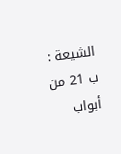الشيعة : ب 21 من أبواب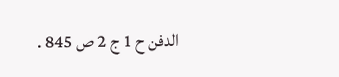الدفن ح 1 ج 2 ص 845 .